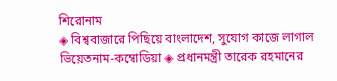শিরোনাম
◈ বিশ্ববাজারে পিছিয়ে বাংলাদেশ, সুযোগ কাজে লাগাল ভিয়েতনাম-কম্বোডিয়া ◈ প্রধানমন্ত্রী তারেক রহমানের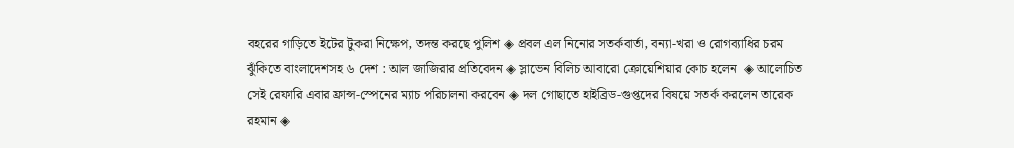বহরের গাড়িতে ইটের টুকরা নিক্ষেপ, তদন্ত করছে পুলিশ ◈ প্রবল এল নিনোর সতর্কবার্তা, বন্যা-খরা ও রোগব্যাধির চরম ঝুঁকিতে বাংলাদেশসহ ৬ দেশ : আল জাজিরার প্রতিবেদন ◈ স্লাভেন বি‌লিচ আবা‌রো ক্রোয়েশিয়ার কোচ হলেন  ◈ আ‌লো‌চিত সেই রেফা‌রি এবার ফ্রান্স-স্পেনের ম্যাচ পরিচালনা কর‌বেন ◈ দল গোছাতে হাইব্রিড-গুপ্তদের বিষয়ে সতর্ক করলেন তারেক রহমান ◈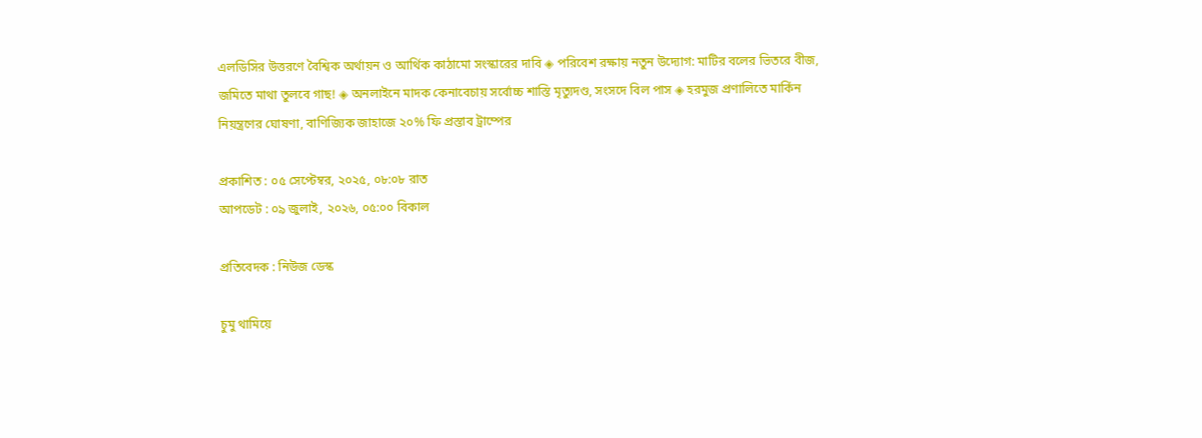এলডিসির উত্তরণে বৈশ্বিক অর্থায়ন ও আর্থিক কাঠামো সংস্কারের দাবি ◈ পরিবেশ রক্ষায় নতুন উদ্যোগ: মাটির বলের ভিতরে বীজ, জমিতে মাথা তু‍লবে গাছ! ◈ অনলাইনে মাদক কেনাবেচায় সর্বোচ্চ শাস্তি মৃত্যুদণ্ড, সংসদে বিল পাস ◈ হরমুজ প্রণালিতে মার্কিন নিয়ন্ত্রণের ঘোষণা, বাণিজ্যিক জাহাজে ২০% ফি প্রস্তাব ট্রাম্পের

প্রকাশিত : ০৫ সেপ্টেম্বর, ২০২৫, ০৮:০৮ রাত
আপডেট : ০৯ জুলাই, ২০২৬, ০৫:০০ বিকাল

প্রতিবেদক : নিউজ ডেস্ক

চুমু থামিয়ে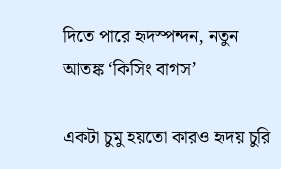দিতে পারে হৃদস্পন্দন, নতুন আতঙ্ক ‌‘কিসিং বাগস’

একটা চুমু হয়তো কারও হৃদয় চুরি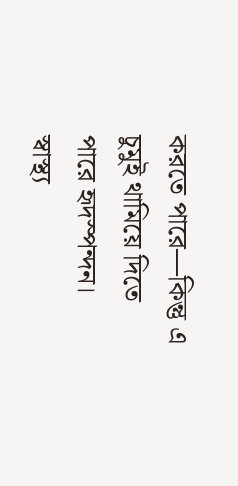করতে পারে—কিন্তু এ চুমুই থামিয়ে দিতে পারে হৃদস্পন্দন। স্বাস্থ্য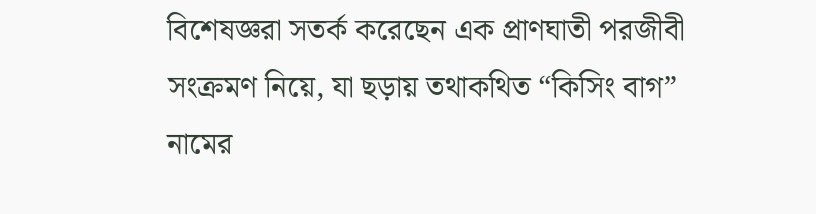বিশেষজ্ঞরা সতর্ক করেছেন এক প্রাণঘাতী পরজীবী সংক্রমণ নিয়ে, যা ছড়ায় তথাকথিত “কিসিং বাগ” নামের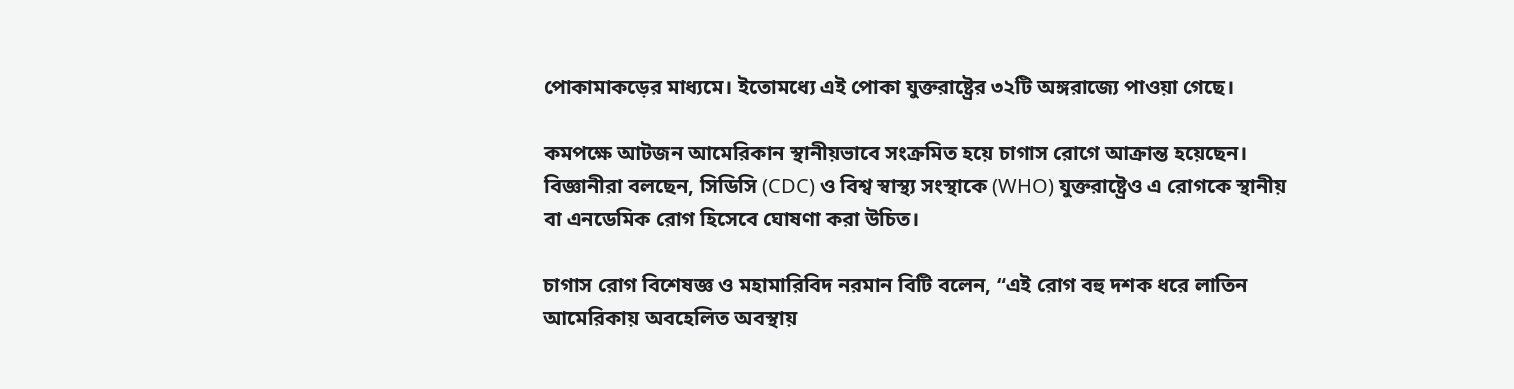পোকামাকড়ের মাধ্যমে। ইতোমধ্যে এই পোকা যুক্তরাষ্ট্রের ৩২টি অঙ্গরাজ্যে পাওয়া গেছে।

কমপক্ষে আটজন আমেরিকান স্থানীয়ভাবে সংক্রমিত হয়ে চাগাস রোগে আক্রান্ত হয়েছেন। বিজ্ঞানীরা বলছেন, সিডিসি (CDC) ও বিশ্ব স্বাস্থ্য সংস্থাকে (WHO) যুক্তরাষ্ট্রেও এ রোগকে স্থানীয় বা এনডেমিক রোগ হিসেবে ঘোষণা করা উচিত।

চাগাস রোগ বিশেষজ্ঞ ও মহামারিবিদ নরমান বিটি বলেন, “এই রোগ বহু দশক ধরে লাতিন আমেরিকায় অবহেলিত অবস্থায়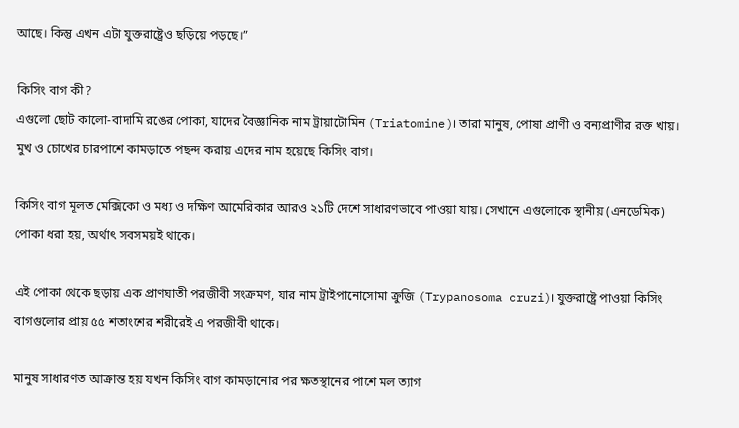আছে। কিন্তু এখন এটা যুক্তরাষ্ট্রেও ছড়িয়ে পড়ছে।”

কিসিং বাগ কী?
এগুলো ছোট কালো-বাদামি রঙের পোকা, যাদের বৈজ্ঞানিক নাম ট্রায়াটোমিন (Triatomine)। তারা মানুষ, পোষা প্রাণী ও বন্যপ্রাণীর রক্ত খায়। মুখ ও চোখের চারপাশে কামড়াতে পছন্দ করায় এদের নাম হয়েছে কিসিং বাগ।

কিসিং বাগ মূলত মেক্সিকো ও মধ্য ও দক্ষিণ আমেরিকার আরও ২১টি দেশে সাধারণভাবে পাওয়া যায়। সেখানে এগুলোকে স্থানীয় (এনডেমিক) পোকা ধরা হয়, অর্থাৎ সবসময়ই থাকে।

এই পোকা থেকে ছড়ায় এক প্রাণঘাতী পরজীবী সংক্রমণ, যার নাম ট্রাইপানোসোমা ক্রুজি (Trypanosoma cruzi)। যুক্তরাষ্ট্রে পাওয়া কিসিং বাগগুলোর প্রায় ৫৫ শতাংশের শরীরেই এ পরজীবী থাকে।

মানুষ সাধারণত আক্রান্ত হয় যখন কিসিং বাগ কামড়ানোর পর ক্ষতস্থানের পাশে মল ত্যাগ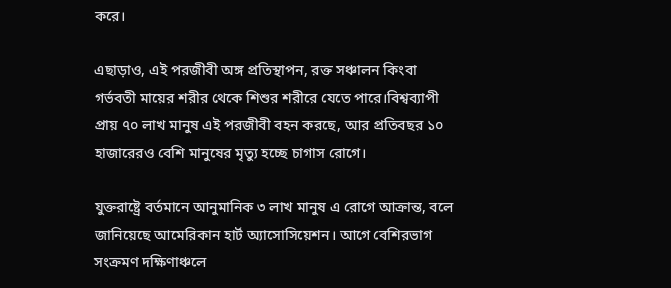করে।

এছাড়াও, এই পরজীবী অঙ্গ প্রতিস্থাপন, রক্ত সঞ্চালন কিংবা গর্ভবতী মায়ের শরীর থেকে শিশুর শরীরে যেতে পারে।বিশ্বব্যাপী প্রায় ৭০ লাখ মানুষ এই পরজীবী বহন করছে, আর প্রতিবছর ১০ হাজারেরও বেশি মানুষের মৃত্যু হচ্ছে চাগাস রোগে।

যুক্তরাষ্ট্রে বর্তমানে আনুমানিক ৩ লাখ মানুষ এ রোগে আক্রান্ত, বলে জানিয়েছে আমেরিকান হার্ট অ্যাসোসিয়েশন। আগে বেশিরভাগ সংক্রমণ দক্ষিণাঞ্চলে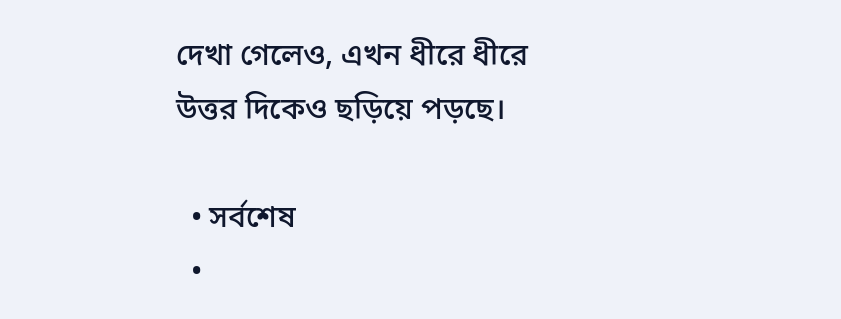দেখা গেলেও, এখন ধীরে ধীরে উত্তর দিকেও ছড়িয়ে পড়ছে।

  • সর্বশেষ
  •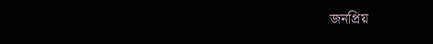জনপ্রিয়